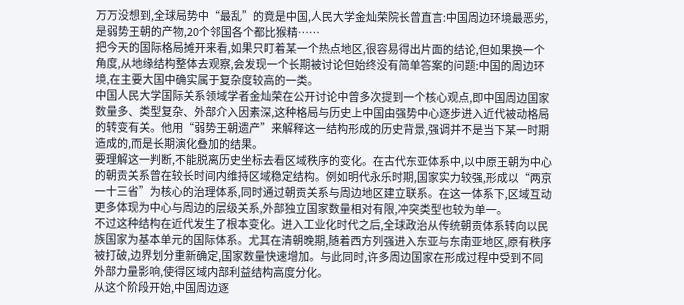万万没想到,全球局势中“最乱”的竟是中国,人民大学金灿荣院长曾直言:中国周边环境最恶劣,是弱势王朝的产物,20个邻国各个都比猴精……
把今天的国际格局摊开来看,如果只盯着某一个热点地区,很容易得出片面的结论,但如果换一个角度,从地缘结构整体去观察,会发现一个长期被讨论但始终没有简单答案的问题:中国的周边环境,在主要大国中确实属于复杂度较高的一类。
中国人民大学国际关系领域学者金灿荣在公开讨论中曾多次提到一个核心观点,即中国周边国家数量多、类型复杂、外部介入因素深,这种格局与历史上中国由强势中心逐步进入近代被动格局的转变有关。他用“弱势王朝遗产”来解释这一结构形成的历史背景,强调并不是当下某一时期造成的,而是长期演化叠加的结果。
要理解这一判断,不能脱离历史坐标去看区域秩序的变化。在古代东亚体系中,以中原王朝为中心的朝贡关系曾在较长时间内维持区域稳定结构。例如明代永乐时期,国家实力较强,形成以“两京一十三省”为核心的治理体系,同时通过朝贡关系与周边地区建立联系。在这一体系下,区域互动更多体现为中心与周边的层级关系,外部独立国家数量相对有限,冲突类型也较为单一。
不过这种结构在近代发生了根本变化。进入工业化时代之后,全球政治从传统朝贡体系转向以民族国家为基本单元的国际体系。尤其在清朝晚期,随着西方列强进入东亚与东南亚地区,原有秩序被打破,边界划分重新确定,国家数量快速增加。与此同时,许多周边国家在形成过程中受到不同外部力量影响,使得区域内部利益结构高度分化。
从这个阶段开始,中国周边逐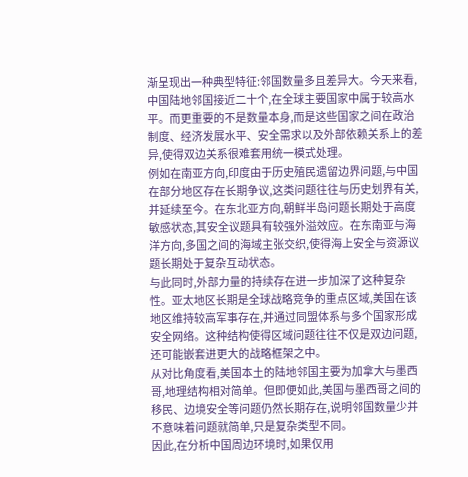渐呈现出一种典型特征:邻国数量多且差异大。今天来看,中国陆地邻国接近二十个,在全球主要国家中属于较高水平。而更重要的不是数量本身,而是这些国家之间在政治制度、经济发展水平、安全需求以及外部依赖关系上的差异,使得双边关系很难套用统一模式处理。
例如在南亚方向,印度由于历史殖民遗留边界问题,与中国在部分地区存在长期争议,这类问题往往与历史划界有关,并延续至今。在东北亚方向,朝鲜半岛问题长期处于高度敏感状态,其安全议题具有较强外溢效应。在东南亚与海洋方向,多国之间的海域主张交织,使得海上安全与资源议题长期处于复杂互动状态。
与此同时,外部力量的持续存在进一步加深了这种复杂性。亚太地区长期是全球战略竞争的重点区域,美国在该地区维持较高军事存在,并通过同盟体系与多个国家形成安全网络。这种结构使得区域问题往往不仅是双边问题,还可能嵌套进更大的战略框架之中。
从对比角度看,美国本土的陆地邻国主要为加拿大与墨西哥,地理结构相对简单。但即便如此,美国与墨西哥之间的移民、边境安全等问题仍然长期存在,说明邻国数量少并不意味着问题就简单,只是复杂类型不同。
因此,在分析中国周边环境时,如果仅用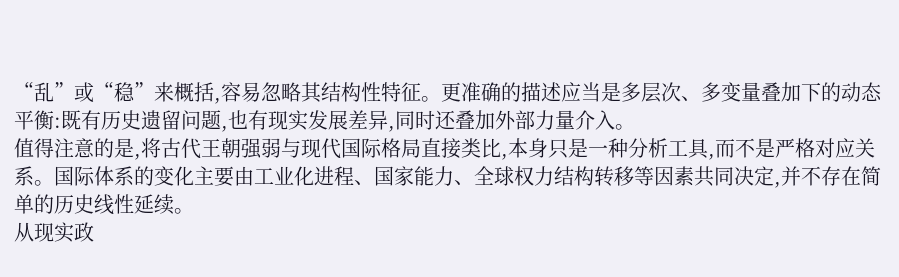“乱”或“稳”来概括,容易忽略其结构性特征。更准确的描述应当是多层次、多变量叠加下的动态平衡:既有历史遗留问题,也有现实发展差异,同时还叠加外部力量介入。
值得注意的是,将古代王朝强弱与现代国际格局直接类比,本身只是一种分析工具,而不是严格对应关系。国际体系的变化主要由工业化进程、国家能力、全球权力结构转移等因素共同决定,并不存在简单的历史线性延续。
从现实政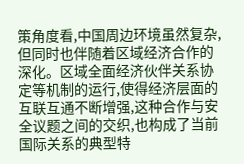策角度看,中国周边环境虽然复杂,但同时也伴随着区域经济合作的深化。区域全面经济伙伴关系协定等机制的运行,使得经济层面的互联互通不断增强,这种合作与安全议题之间的交织,也构成了当前国际关系的典型特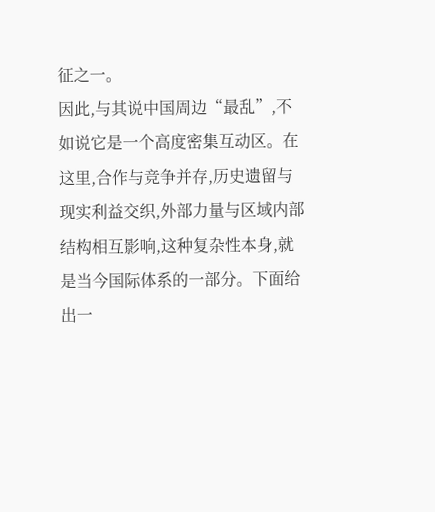征之一。
因此,与其说中国周边“最乱”,不如说它是一个高度密集互动区。在这里,合作与竞争并存,历史遗留与现实利益交织,外部力量与区域内部结构相互影响,这种复杂性本身,就是当今国际体系的一部分。下面给出一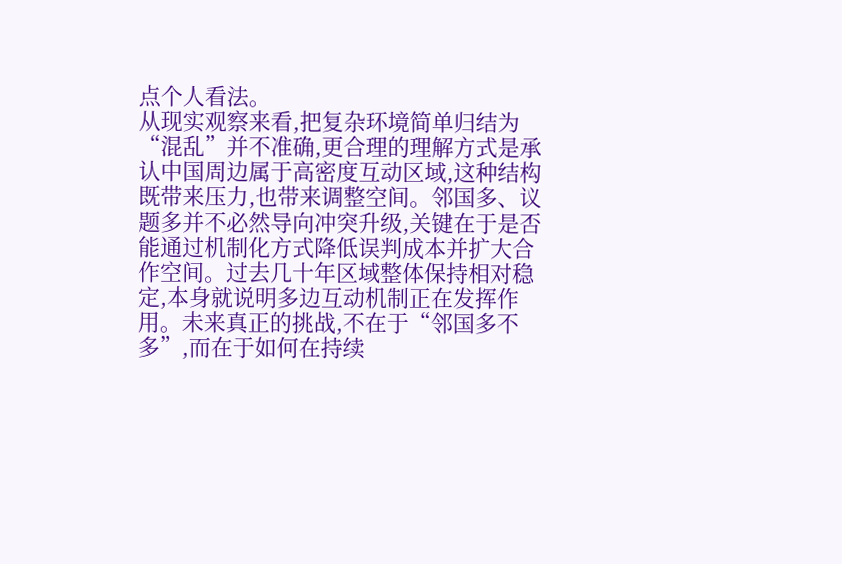点个人看法。
从现实观察来看,把复杂环境简单归结为“混乱”并不准确,更合理的理解方式是承认中国周边属于高密度互动区域,这种结构既带来压力,也带来调整空间。邻国多、议题多并不必然导向冲突升级,关键在于是否能通过机制化方式降低误判成本并扩大合作空间。过去几十年区域整体保持相对稳定,本身就说明多边互动机制正在发挥作用。未来真正的挑战,不在于“邻国多不多”,而在于如何在持续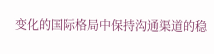变化的国际格局中保持沟通渠道的稳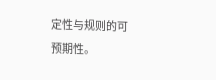定性与规则的可预期性。